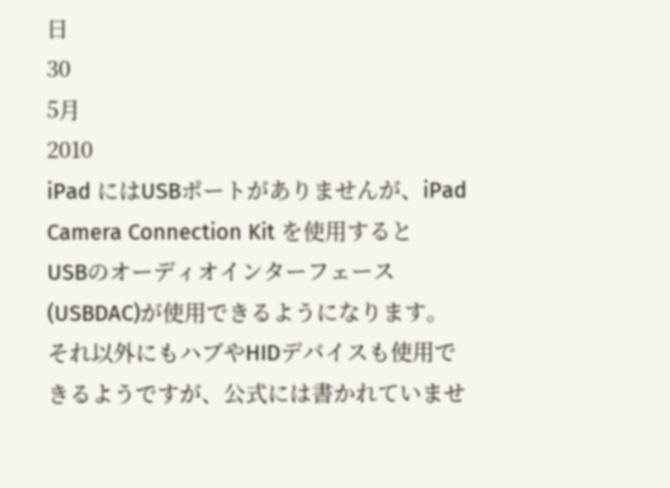日
30
5月
2010
iPad にはUSBポートがありませんが、iPad Camera Connection Kit を使用すると
USBのオーディオインターフェース(USBDAC)が使用できるようになります。
それ以外にもハブやHIDデバイスも使用できるようですが、公式には書かれていませ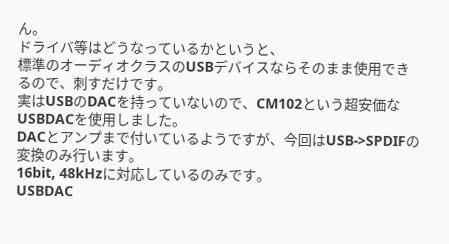ん。
ドライバ等はどうなっているかというと、
標準のオーディオクラスのUSBデバイスならそのまま使用できるので、刺すだけです。
実はUSBのDACを持っていないので、CM102という超安価なUSBDACを使用しました。
DACとアンプまで付いているようですが、今回はUSB->SPDIFの変換のみ行います。
16bit, 48kHzに対応しているのみです。
USBDAC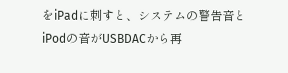をiPadに刺すと、システムの警告音とiPodの音がUSBDACから再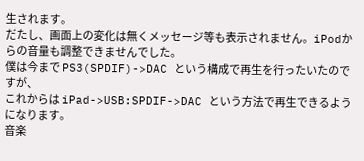生されます。
だたし、画面上の変化は無くメッセージ等も表示されません。iPodからの音量も調整できませんでした。
僕は今まで PS3(SPDIF)->DAC という構成で再生を行ったいたのですが、
これからは iPad->USB:SPDIF->DAC という方法で再生できるようになります。
音楽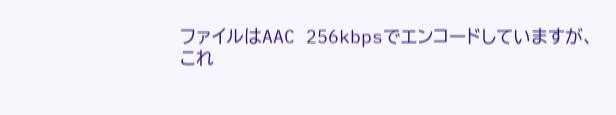ファイルはAAC 256kbpsでエンコードしていますが、
これ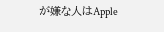が嫌な人はApple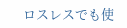ロスレスでも使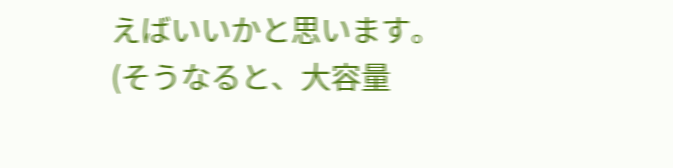えばいいかと思います。
(そうなると、大容量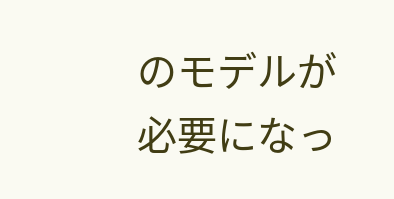のモデルが必要になっ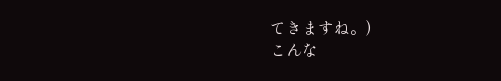てきますね。)
こんな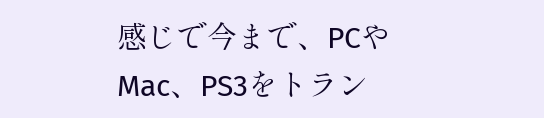感じで今まで、PCやMac、PS3をトラン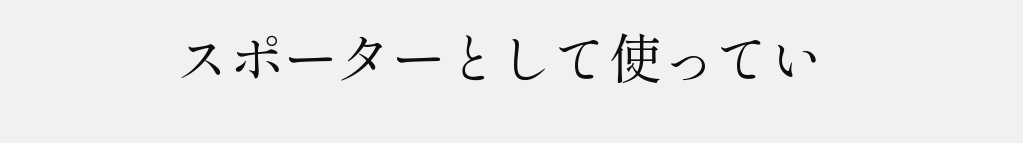スポーターとして使ってい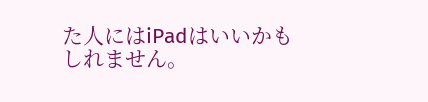た人にはiPadはいいかもしれません。